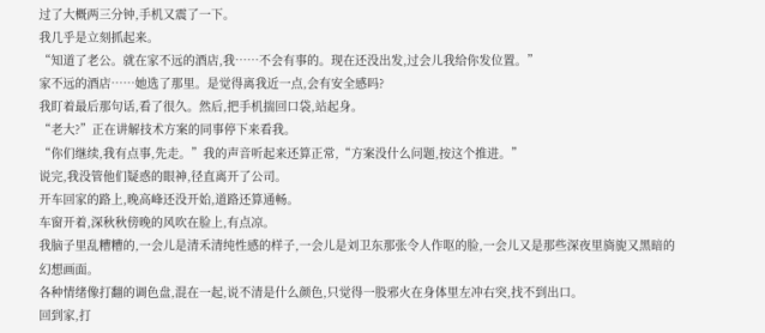过了大概两三分钟,手机又震了一下。
我几乎是立刻抓起来。
“知道了老公。就在家不远的酒店,我……不会有事的。现在还没出发,过会儿我给你发位置。”
家不远的酒店……她选了那里。是觉得离我近一点,会有安全感吗?
我盯着最后那句话,看了很久。然后,把手机揣回口袋,站起身。
“老大?”正在讲解技术方案的同事停下来看我。
“你们继续,我有点事,先走。”我的声音听起来还算正常,“方案没什么问题,按这个推进。”
说完,我没管他们疑惑的眼神,径直离开了公司。
开车回家的路上,晚高峰还没开始,道路还算通畅。
车窗开着,深秋秋傍晚的风吹在脸上,有点凉。
我脑子里乱糟糟的,一会儿是清禾清纯性感的样子,一会儿是刘卫东那张令人作呕的脸,一会儿又是那些深夜里旖旎又黑暗的幻想画面。
各种情绪像打翻的调色盘,混在一起,说不清是什么颜色,只觉得一股邪火在身体里左冲右突,找不到出口。
回到家,打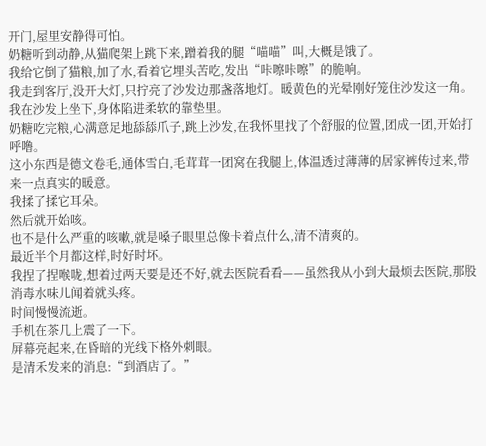开门,屋里安静得可怕。
奶糖听到动静,从猫爬架上跳下来,蹭着我的腿“喵喵”叫,大概是饿了。
我给它倒了猫粮,加了水,看着它埋头苦吃,发出“咔嚓咔嚓”的脆响。
我走到客厅,没开大灯,只拧亮了沙发边那盏落地灯。暖黄色的光晕刚好笼住沙发这一角。我在沙发上坐下,身体陷进柔软的靠垫里。
奶糖吃完粮,心满意足地舔舔爪子,跳上沙发,在我怀里找了个舒服的位置,团成一团,开始打呼噜。
这小东西是德文卷毛,通体雪白,毛茸茸一团窝在我腿上,体温透过薄薄的居家裤传过来,带来一点真实的暖意。
我揉了揉它耳朵。
然后就开始咳。
也不是什么严重的咳嗽,就是嗓子眼里总像卡着点什么,清不清爽的。
最近半个月都这样,时好时坏。
我捏了捏喉咙,想着过两天要是还不好,就去医院看看——虽然我从小到大最烦去医院,那股消毒水味儿闻着就头疼。
时间慢慢流逝。
手机在茶几上震了一下。
屏幕亮起来,在昏暗的光线下格外刺眼。
是清禾发来的消息:“到酒店了。”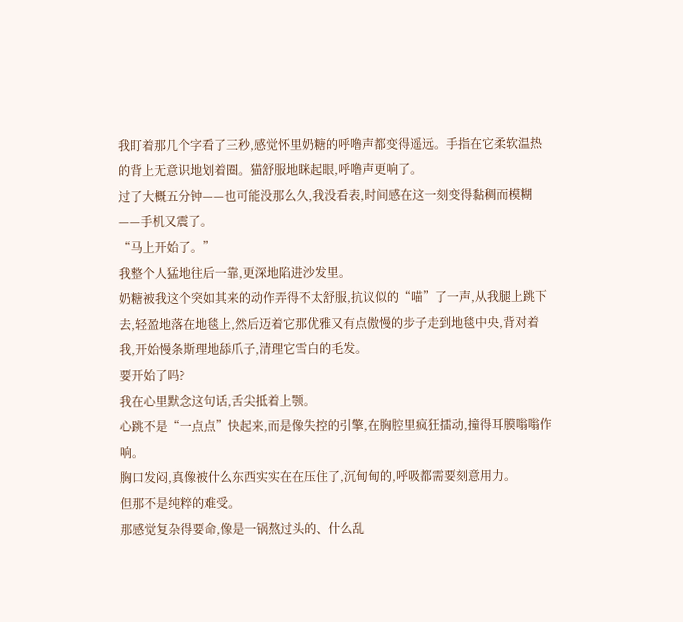我盯着那几个字看了三秒,感觉怀里奶糖的呼噜声都变得遥远。手指在它柔软温热的背上无意识地划着圈。猫舒服地眯起眼,呼噜声更响了。
过了大概五分钟——也可能没那么久,我没看表,时间感在这一刻变得黏稠而模糊——手机又震了。
“马上开始了。”
我整个人猛地往后一靠,更深地陷进沙发里。
奶糖被我这个突如其来的动作弄得不太舒服,抗议似的“喵”了一声,从我腿上跳下去,轻盈地落在地毯上,然后迈着它那优雅又有点傲慢的步子走到地毯中央,背对着我,开始慢条斯理地舔爪子,清理它雪白的毛发。
要开始了吗?
我在心里默念这句话,舌尖抵着上颚。
心跳不是“一点点”快起来,而是像失控的引擎,在胸腔里疯狂擂动,撞得耳膜嗡嗡作响。
胸口发闷,真像被什么东西实实在在压住了,沉甸甸的,呼吸都需要刻意用力。
但那不是纯粹的难受。
那感觉复杂得要命,像是一锅熬过头的、什么乱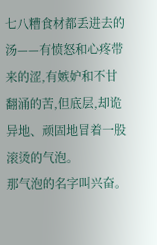七八糟食材都丢进去的汤——有愤怒和心疼带来的涩,有嫉妒和不甘翻涌的苦,但底层,却诡异地、顽固地冒着一股滚烫的气泡。
那气泡的名字叫兴奋。